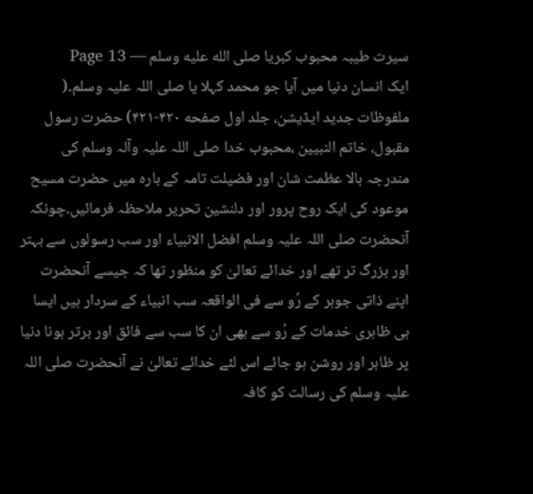سیرت طیبہ محبوب کبریا صلى الله عليه وسلم — Page 13
ایک انسان دنیا میں آیا جو محمد کہلا یا صلی اللہ علیہ وسلم۔( ملفوظات جدید ایڈیشن، جلد اول صفحه ۴۲۰-۴۲۱) حضرت رسول مقبول، خاتم النبیین ،محبوب خدا صلی اللہ علیہ وآلہ وسلم کی مندرجہ بالا عظمت شان اور فضیلت تامہ کے بارہ میں حضرت مسیح موعود کی ایک روح پرور اور دلنشین تحریر ملاحظہ فرمائیں۔چونکہ آنحضرت صلی اللہ علیہ وسلم افضل الانبیاء اور سب رسولوں سے بہتر اور بزرگ تر تھے اور خدائے تعالیٰ کو منظور تھا کہ جیسے آنحضرت اپنے ذاتی جوہر کے رُو سے فی الواقعہ سب انبیاء کے سردار ہیں ایسا ہی ظاہری خدمات کے رُو سے بھی ان کا سب سے فائق اور برتر ہونا دنیا پر ظاہر اور روشن ہو جائے اس لئے خدائے تعالیٰ نے آنحضرت صلی اللہ علیہ وسلم کی رسالت کو کافہ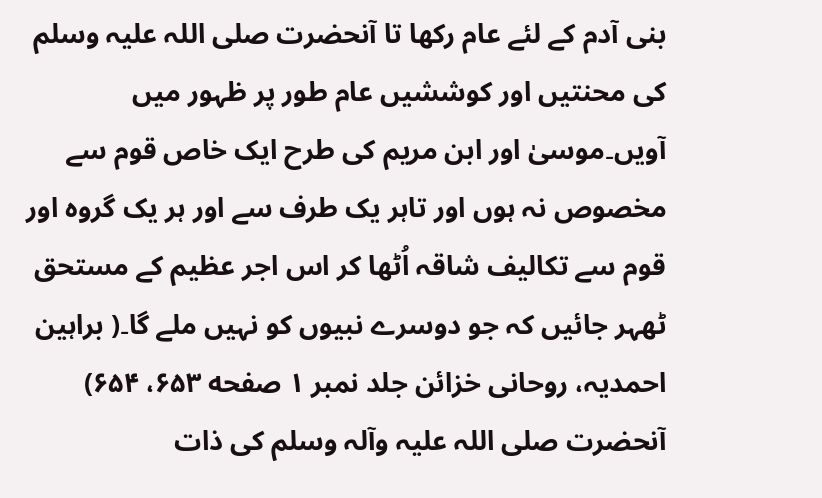بنی آدم کے لئے عام رکھا تا آنحضرت صلی اللہ علیہ وسلم کی محنتیں اور کوششیں عام طور پر ظہور میں آویں۔موسیٰ اور ابن مریم کی طرح ایک خاص قوم سے مخصوص نہ ہوں اور تاہر یک طرف سے اور ہر یک گروہ اور قوم سے تکالیف شاقہ اُٹھا کر اس اجر عظیم کے مستحق ٹھہر جائیں کہ جو دوسرے نبیوں کو نہیں ملے گا۔( براہین احمدیہ، روحانی خزائن جلد نمبر ۱ صفحه ۶۵۳، ۶۵۴) آنحضرت صلی اللہ علیہ وآلہ وسلم کی ذات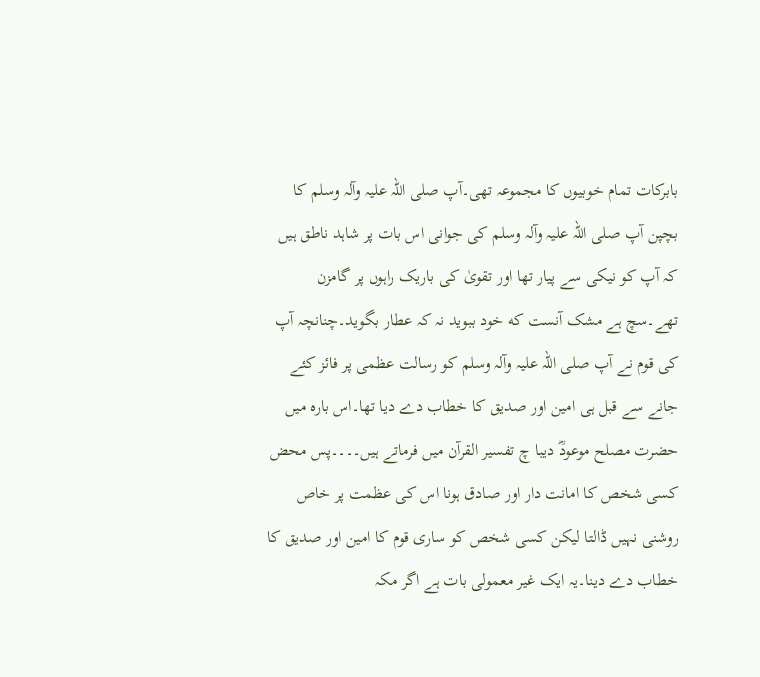بابرکات تمام خوبیوں کا مجموعہ تھی۔آپ صلی اللہ علیہ وآلہ وسلم کا بچپن آپ صلی اللہ علیہ وآلہ وسلم کی جوانی اس بات پر شاہد ناطق ہیں کہ آپ کو نیکی سے پیار تھا اور تقویٰ کی باریک راہوں پر گامزن تھے۔سچ ہے مشک آنست که خود ببوید نہ کہ عطار بگوید۔چنانچہ آپ کی قوم نے آپ صلی اللہ علیہ وآلہ وسلم کو رسالت عظمی پر فائز کئے جانے سے قبل ہی امین اور صدیق کا خطاب دے دیا تھا۔اس بارہ میں حضرت مصلح موعودؓ دیبا چ تفسیر القرآن میں فرماتے ہیں۔۔۔۔پس محض کسی شخص کا امانت دار اور صادق ہونا اس کی عظمت پر خاص روشنی نہیں ڈالتا لیکن کسی شخص کو ساری قوم کا امین اور صدیق کا خطاب دے دینا۔یہ ایک غیر معمولی بات ہے اگر مکہ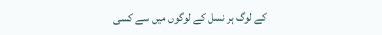کے لوگ ہر نسل کے لوگوں میں سے کسی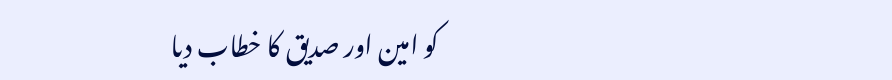کو امین اور صدیق کا خطاب دیا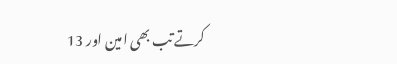کرتے تب بھی امین اور 13